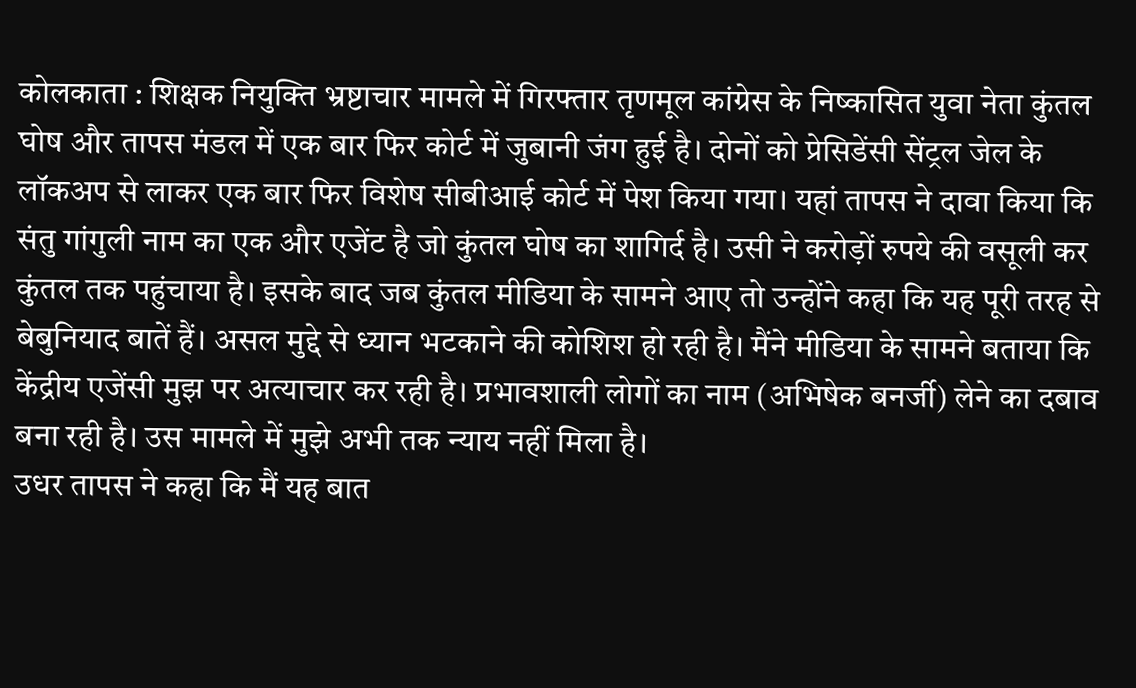कोलकाता : शिक्षक नियुक्ति भ्रष्टाचार मामले में गिरफ्तार तृणमूल कांग्रेस के निष्कासित युवा नेता कुंतल घोष और तापस मंडल में एक बार फिर कोर्ट में जुबानी जंग हुई है। दोनों को प्रेसिडेंसी सेंट्रल जेल के लॉकअप से लाकर एक बार फिर विशेष सीबीआई कोर्ट में पेश किया गया। यहां तापस ने दावा किया कि संतु गांगुली नाम का एक और एजेंट है जो कुंतल घोष का शागिर्द है। उसी ने करोड़ों रुपये की वसूली कर कुंतल तक पहुंचाया है। इसके बाद जब कुंतल मीडिया के सामने आए तो उन्होंने कहा कि यह पूरी तरह से बेबुनियाद बातें हैं। असल मुद्दे से ध्यान भटकाने की कोशिश हो रही है। मैंने मीडिया के सामने बताया कि केंद्रीय एजेंसी मुझ पर अत्याचार कर रही है। प्रभावशाली लोगों का नाम (अभिषेक बनर्जी) लेने का दबाव बना रही है। उस मामले में मुझे अभी तक न्याय नहीं मिला है।
उधर तापस ने कहा कि मैं यह बात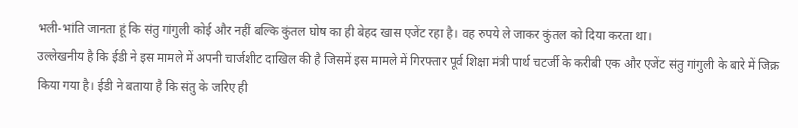भली-भांति जानता हूं कि संतु गांगुली कोई और नहीं बल्कि कुंतल घोष का ही बेहद खास एजेंट रहा है। वह रुपये ले जाकर कुंतल को दिया करता था।
उल्लेखनीय है कि ईडी ने इस मामले में अपनी चार्जशीट दाखिल की है जिसमें इस मामले में गिरफ्तार पूर्व शिक्षा मंत्री पार्थ चटर्जी के करीबी एक और एजेंट संतु गांगुली के बारे में जिक्र किया गया है। ईडी ने बताया है कि संतु के जरिए ही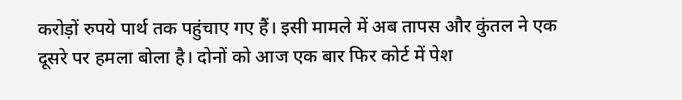करोड़ों रुपये पार्थ तक पहुंचाए गए हैं। इसी मामले में अब तापस और कुंतल ने एक दूसरे पर हमला बोला है। दोनों को आज एक बार फिर कोर्ट में पेश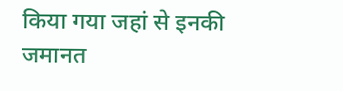किया गया जहां से इनकी जमानत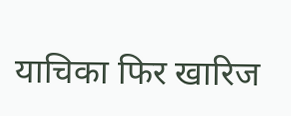याचिका फिर खारिज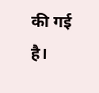की गई है।